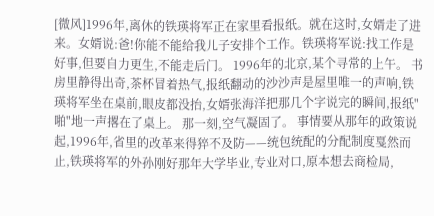[微风]1996年,离休的铁瑛将军正在家里看报纸。就在这时,女婿走了进来。女婿说:爸!你能不能给我儿子安排个工作。铁瑛将军说:找工作是好事,但要自力更生,不能走后门。 1996年的北京,某个寻常的上午。 书房里静得出奇,茶杯冒着热气,报纸翻动的沙沙声是屋里唯一的声响,铁瑛将军坐在桌前,眼皮都没抬,女婿张海洋把那几个字说完的瞬间,报纸"啪"地一声撂在了桌上。 那一刻,空气凝固了。 事情要从那年的政策说起,1996年,省里的改革来得猝不及防——统包统配的分配制度戛然而止,铁瑛将军的外孙刚好那年大学毕业,专业对口,原本想去商检局,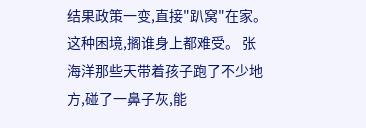结果政策一变,直接"趴窝"在家。 这种困境,搁谁身上都难受。 张海洋那些天带着孩子跑了不少地方,碰了一鼻子灰,能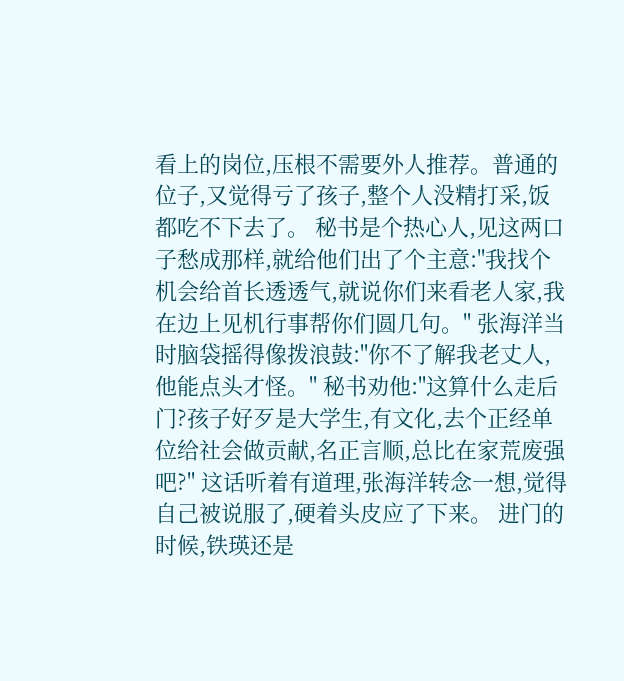看上的岗位,压根不需要外人推荐。普通的位子,又觉得亏了孩子,整个人没精打采,饭都吃不下去了。 秘书是个热心人,见这两口子愁成那样,就给他们出了个主意:"我找个机会给首长透透气,就说你们来看老人家,我在边上见机行事帮你们圆几句。" 张海洋当时脑袋摇得像拨浪鼓:"你不了解我老丈人,他能点头才怪。" 秘书劝他:"这算什么走后门?孩子好歹是大学生,有文化,去个正经单位给社会做贡献,名正言顺,总比在家荒废强吧?" 这话听着有道理,张海洋转念一想,觉得自己被说服了,硬着头皮应了下来。 进门的时候,铁瑛还是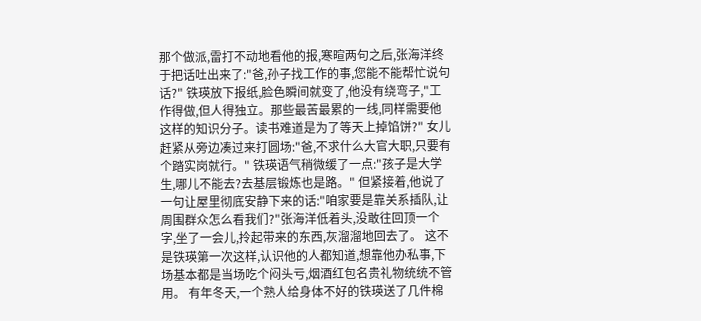那个做派,雷打不动地看他的报,寒暄两句之后,张海洋终于把话吐出来了:"爸,孙子找工作的事,您能不能帮忙说句话?" 铁瑛放下报纸,脸色瞬间就变了,他没有绕弯子,"工作得做,但人得独立。那些最苦最累的一线,同样需要他这样的知识分子。读书难道是为了等天上掉馅饼?" 女儿赶紧从旁边凑过来打圆场:"爸,不求什么大官大职,只要有个踏实岗就行。" 铁瑛语气稍微缓了一点:"孩子是大学生,哪儿不能去?去基层锻炼也是路。" 但紧接着,他说了一句让屋里彻底安静下来的话:"咱家要是靠关系插队,让周围群众怎么看我们?"张海洋低着头,没敢往回顶一个字,坐了一会儿,拎起带来的东西,灰溜溜地回去了。 这不是铁瑛第一次这样,认识他的人都知道,想靠他办私事,下场基本都是当场吃个闷头亏,烟酒红包名贵礼物统统不管用。 有年冬天,一个熟人给身体不好的铁瑛送了几件棉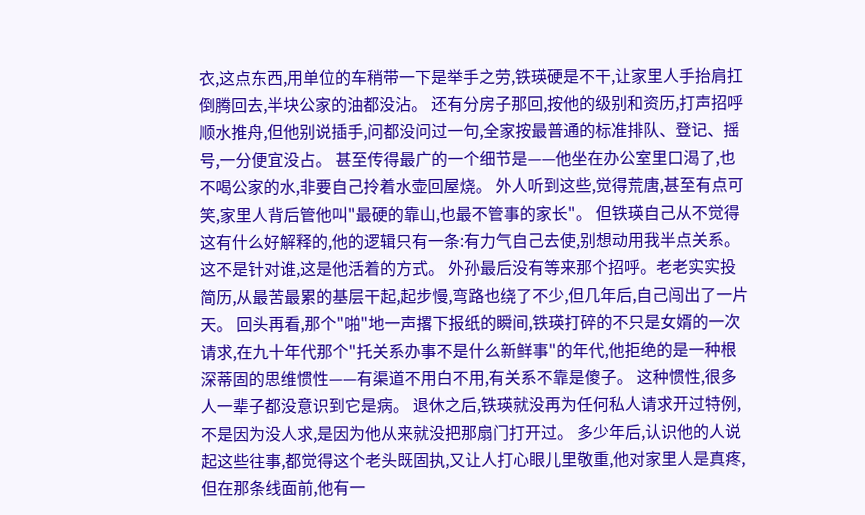衣,这点东西,用单位的车稍带一下是举手之劳,铁瑛硬是不干,让家里人手抬肩扛倒腾回去,半块公家的油都没沾。 还有分房子那回,按他的级别和资历,打声招呼顺水推舟,但他别说插手,问都没问过一句,全家按最普通的标准排队、登记、摇号,一分便宜没占。 甚至传得最广的一个细节是——他坐在办公室里口渴了,也不喝公家的水,非要自己拎着水壶回屋烧。 外人听到这些,觉得荒唐,甚至有点可笑,家里人背后管他叫"最硬的靠山,也最不管事的家长"。 但铁瑛自己从不觉得这有什么好解释的,他的逻辑只有一条:有力气自己去使,别想动用我半点关系。这不是针对谁,这是他活着的方式。 外孙最后没有等来那个招呼。老老实实投简历,从最苦最累的基层干起,起步慢,弯路也绕了不少,但几年后,自己闯出了一片天。 回头再看,那个"啪"地一声撂下报纸的瞬间,铁瑛打碎的不只是女婿的一次请求,在九十年代那个"托关系办事不是什么新鲜事"的年代,他拒绝的是一种根深蒂固的思维惯性——有渠道不用白不用,有关系不靠是傻子。 这种惯性,很多人一辈子都没意识到它是病。 退休之后,铁瑛就没再为任何私人请求开过特例,不是因为没人求,是因为他从来就没把那扇门打开过。 多少年后,认识他的人说起这些往事,都觉得这个老头既固执,又让人打心眼儿里敬重,他对家里人是真疼,但在那条线面前,他有一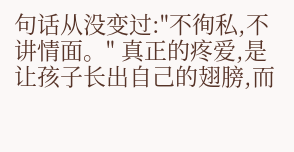句话从没变过:"不徇私,不讲情面。" 真正的疼爱,是让孩子长出自己的翅膀,而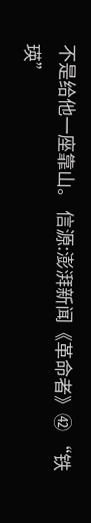不是给他一座靠山。 信源:澎湃新闻《革命者》㊷ “铁瑛”